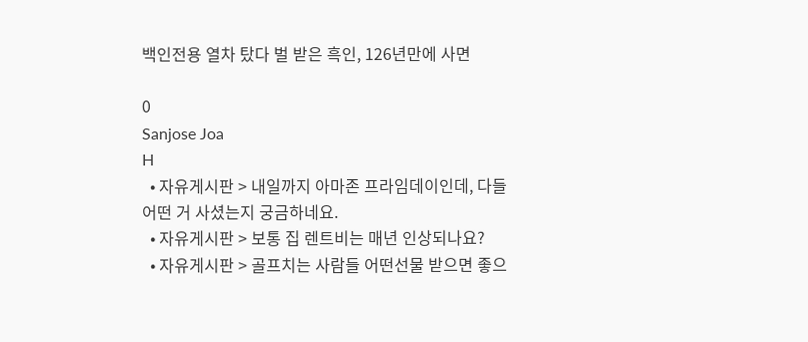백인전용 열차 탔다 벌 받은 흑인, 126년만에 사면

0
Sanjose Joa
H
  • 자유게시판 > 내일까지 아마존 프라임데이인데, 다들 어떤 거 사셨는지 궁금하네요.
  • 자유게시판 > 보통 집 렌트비는 매년 인상되나요?
  • 자유게시판 > 골프치는 사람들 어떤선물 받으면 좋으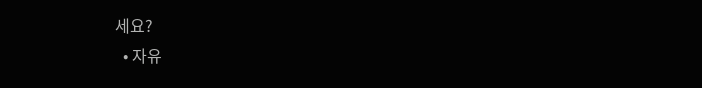세요?
  • 자유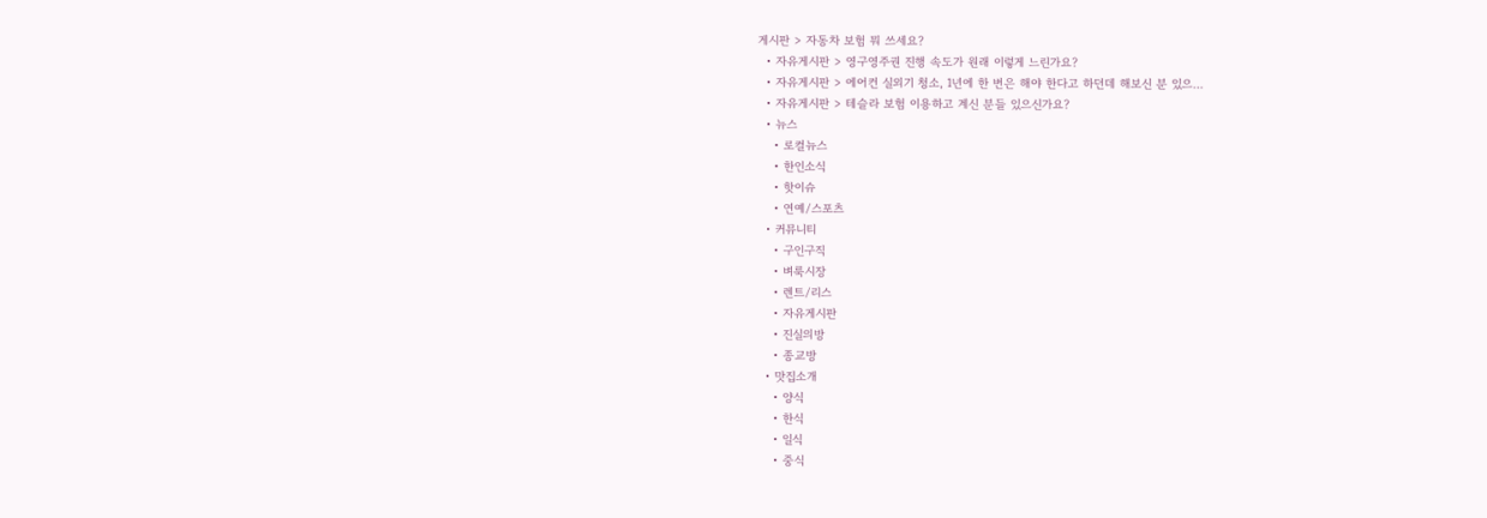게시판 > 자동차 보험 뭐 쓰세요?
  • 자유게시판 > 영구영주권 진행 속도가 원래 이렇게 느린가요?
  • 자유게시판 > 에어컨 실외기 청소, 1년에 한 번은 해야 한다고 하던데 해보신 분 있으…
  • 자유게시판 > 테슬라 보험 이용하고 계신 분들 있으신가요?
  • 뉴스
    • 로컬뉴스
    • 한인소식
    • 핫이슈
    • 연예/스포츠
  • 커뮤니티
    • 구인구직
    • 벼룩시장
    • 렌트/리스
    • 자유게시판
    • 진실의방
    • 종교방
  • 맛집소개
    • 양식
    • 한식
    • 일식
    • 중식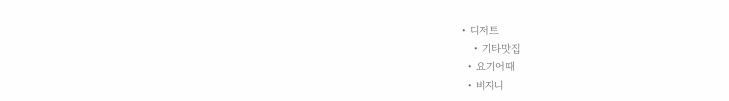• 디저트
    • 기타맛집
  • 요기어때
  • 비지니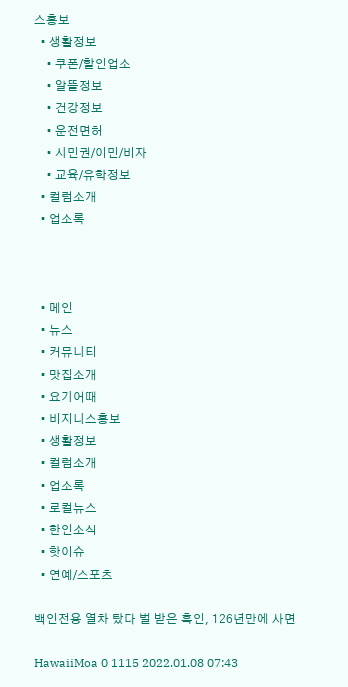스홍보
  • 생활정보
    • 쿠폰/할인업소
    • 알뜰정보
    • 건강정보
    • 운전면허
    • 시민권/이민/비자
    • 교육/유학정보
  • 컬럼소개
  • 업소록



  • 메인
  • 뉴스
  • 커뮤니티
  • 맛집소개
  • 요기어때
  • 비지니스홍보
  • 생활정보
  • 컬럼소개
  • 업소록
  • 로컬뉴스
  • 한인소식
  • 핫이슈
  • 연예/스포츠

백인전용 열차 탔다 벌 받은 흑인, 126년만에 사면

HawaiiMoa 0 1115 2022.01.08 07:43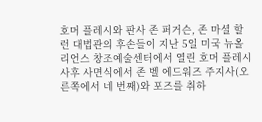호머 플레시와 판사 존 퍼거슨, 존 마셜 할런 대법관의 후손들이 지난 5일 미국 뉴올리언스 창조예술센터에서 열린 호머 플레시 사후 사면식에서 존 벨 에드워즈 주지사(오른쪽에서 네 번째)와 포즈를 취하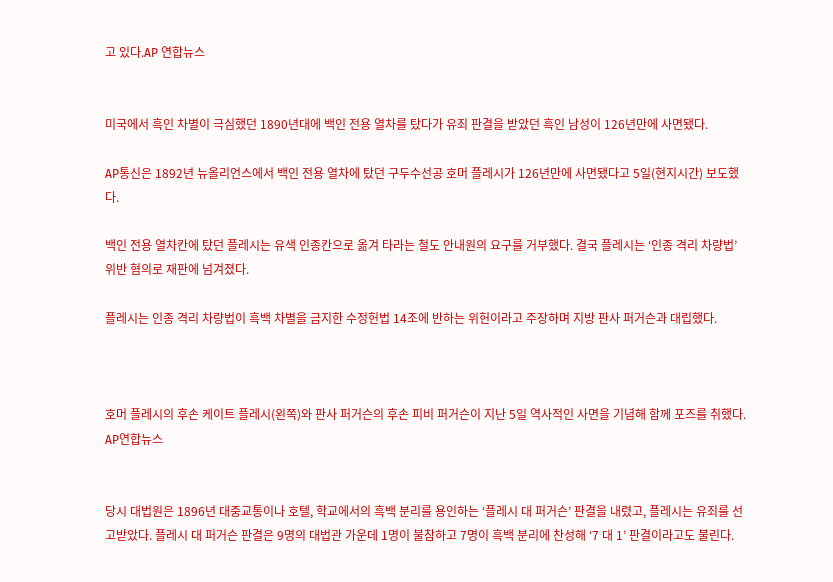고 있다.AP 연합뉴스


미국에서 흑인 차별이 극심했던 1890년대에 백인 전용 열차를 탔다가 유죄 판결을 받았던 흑인 남성이 126년만에 사면됐다.

AP통신은 1892년 뉴올리언스에서 백인 전용 열차에 탔던 구두수선공 호머 플레시가 126년만에 사면됐다고 5일(현지시간) 보도했다.

백인 전용 열차칸에 탔던 플레시는 유색 인종칸으로 옮겨 타라는 철도 안내원의 요구를 거부했다. 결국 플레시는 ‘인종 격리 차량법’ 위반 혐의로 재판에 넘겨졌다.

플레시는 인종 격리 차량법이 흑백 차별을 금지한 수정헌법 14조에 반하는 위헌이라고 주장하며 지방 판사 퍼거슨과 대립했다.



호머 플레시의 후손 케이트 플레시(왼쪽)와 판사 퍼거슨의 후손 피비 퍼거슨이 지난 5일 역사적인 사면을 기념해 함께 포즈를 취했다. AP연합뉴스


당시 대법원은 1896년 대중교통이나 호텔, 학교에서의 흑백 분리를 용인하는 ‘플레시 대 퍼거슨’ 판결을 내렸고, 플레시는 유죄를 선고받았다. 플레시 대 퍼거슨 판결은 9명의 대법관 가운데 1명이 불참하고 7명이 흑백 분리에 찬성해 ‘7 대 1’ 판결이라고도 불린다.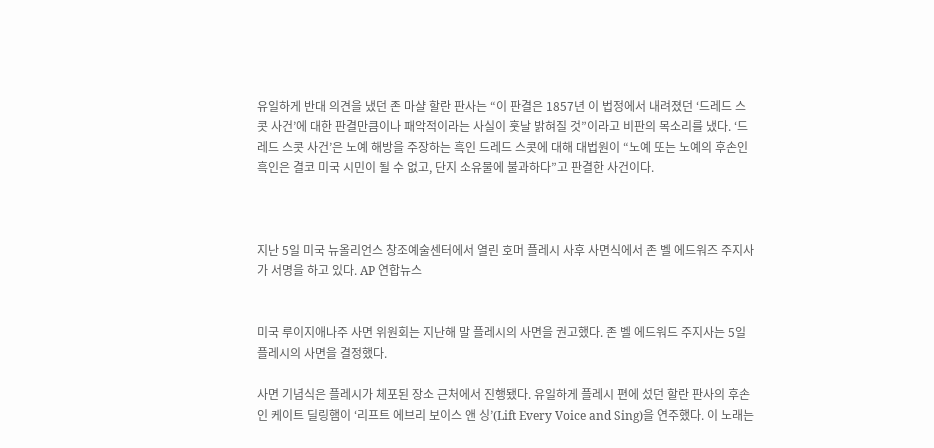유일하게 반대 의견을 냈던 존 마샬 할란 판사는 “이 판결은 1857년 이 법정에서 내려졌던 ‘드레드 스콧 사건’에 대한 판결만큼이나 패악적이라는 사실이 훗날 밝혀질 것”이라고 비판의 목소리를 냈다. ‘드레드 스콧 사건’은 노예 해방을 주장하는 흑인 드레드 스콧에 대해 대법원이 “노예 또는 노예의 후손인 흑인은 결코 미국 시민이 될 수 없고, 단지 소유물에 불과하다”고 판결한 사건이다.



지난 5일 미국 뉴올리언스 창조예술센터에서 열린 호머 플레시 사후 사면식에서 존 벨 에드워즈 주지사가 서명을 하고 있다. AP 연합뉴스


미국 루이지애나주 사면 위원회는 지난해 말 플레시의 사면을 권고했다. 존 벨 에드워드 주지사는 5일 플레시의 사면을 결정했다.

사면 기념식은 플레시가 체포된 장소 근처에서 진행됐다. 유일하게 플레시 편에 섰던 할란 판사의 후손인 케이트 딜링햄이 ‘리프트 에브리 보이스 앤 싱’(Lift Every Voice and Sing)을 연주했다. 이 노래는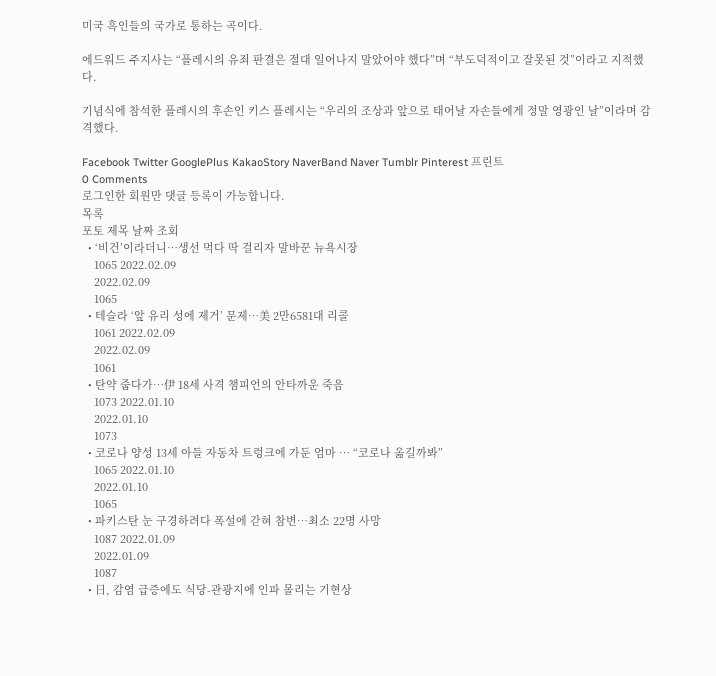미국 흑인들의 국가로 통하는 곡이다.

에드워드 주지사는 “플레시의 유죄 판결은 절대 일어나지 말았어야 했다”며 “부도덕적이고 잘못된 것”이라고 지적했다.

기념식에 참석한 플레시의 후손인 키스 플레시는 “우리의 조상과 앞으로 태어날 자손들에게 정말 영광인 날”이라며 감격했다.

Facebook Twitter GooglePlus KakaoStory NaverBand Naver Tumblr Pinterest 프린트
0 Comments
로그인한 회원만 댓글 등록이 가능합니다.
목록
포토 제목 날짜 조회
  • ‘비건’이라더니…생선 먹다 딱 걸리자 말바꾼 뉴욕시장
    1065 2022.02.09
    2022.02.09
    1065
  • 테슬라 ‘앞 유리 성에 제거’ 문제…美 2만6581대 리콜
    1061 2022.02.09
    2022.02.09
    1061
  • 탄약 줍다가…伊 18세 사격 챔피언의 안타까운 죽음
    1073 2022.01.10
    2022.01.10
    1073
  • 코로나 양성 13세 아들 자동차 트렁크에 가둔 엄마 … “코로나 옮길까봐”
    1065 2022.01.10
    2022.01.10
    1065
  • 파키스탄 눈 구경하려다 폭설에 갇혀 참변…최소 22명 사망
    1087 2022.01.09
    2022.01.09
    1087
  • 日, 감염 급증에도 식당-관광지에 인파 몰리는 기현상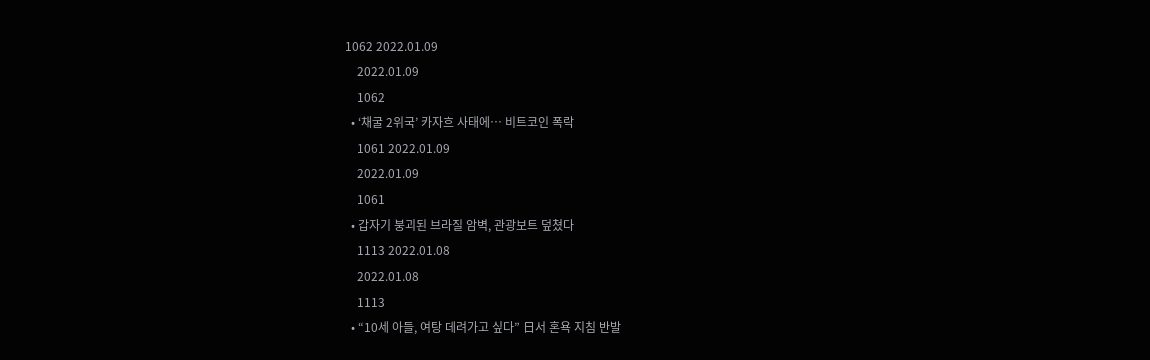1062 2022.01.09
    2022.01.09
    1062
  • ‘채굴 2위국’ 카자흐 사태에… 비트코인 폭락
    1061 2022.01.09
    2022.01.09
    1061
  • 갑자기 붕괴된 브라질 암벽, 관광보트 덮쳤다
    1113 2022.01.08
    2022.01.08
    1113
  • “10세 아들, 여탕 데려가고 싶다” 日서 혼욕 지침 반발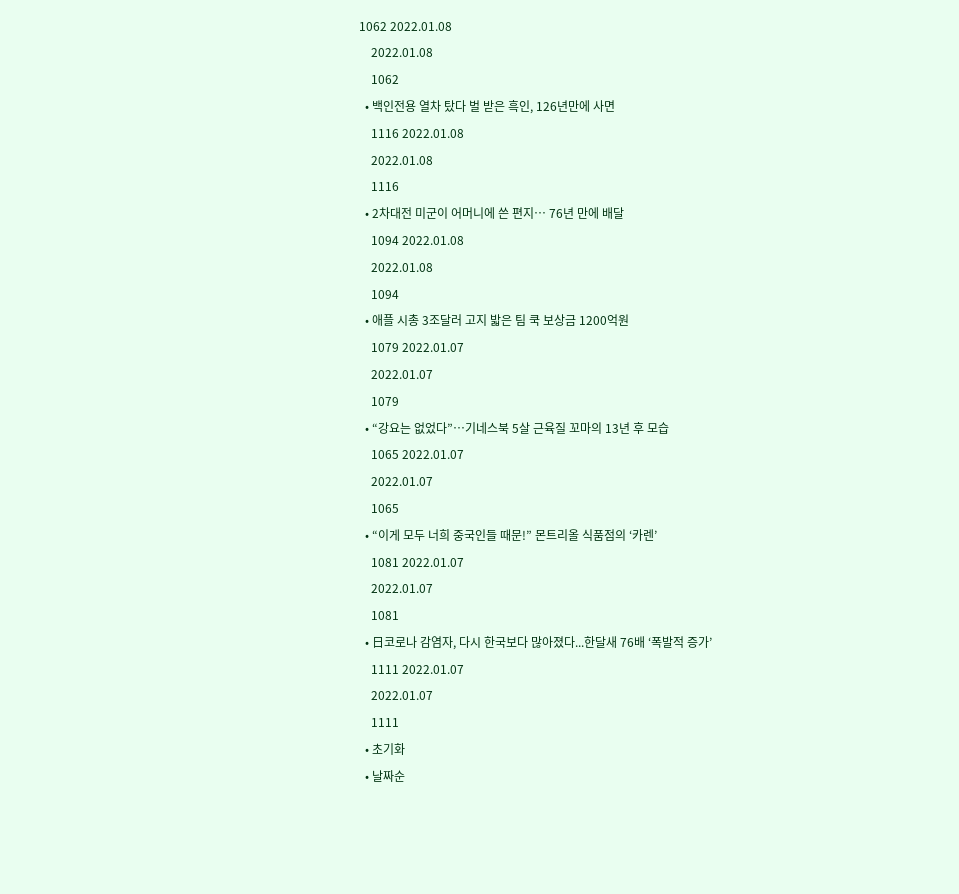1062 2022.01.08
    2022.01.08
    1062
  • 백인전용 열차 탔다 벌 받은 흑인, 126년만에 사면
    1116 2022.01.08
    2022.01.08
    1116
  • 2차대전 미군이 어머니에 쓴 편지… 76년 만에 배달
    1094 2022.01.08
    2022.01.08
    1094
  • 애플 시총 3조달러 고지 밟은 팀 쿡 보상금 1200억원
    1079 2022.01.07
    2022.01.07
    1079
  • “강요는 없었다”…기네스북 5살 근육질 꼬마의 13년 후 모습
    1065 2022.01.07
    2022.01.07
    1065
  • “이게 모두 너희 중국인들 때문!” 몬트리올 식품점의 ‘카렌’
    1081 2022.01.07
    2022.01.07
    1081
  • 日코로나 감염자, 다시 한국보다 많아졌다...한달새 76배 ‘폭발적 증가’
    1111 2022.01.07
    2022.01.07
    1111
  • 초기화
  • 날짜순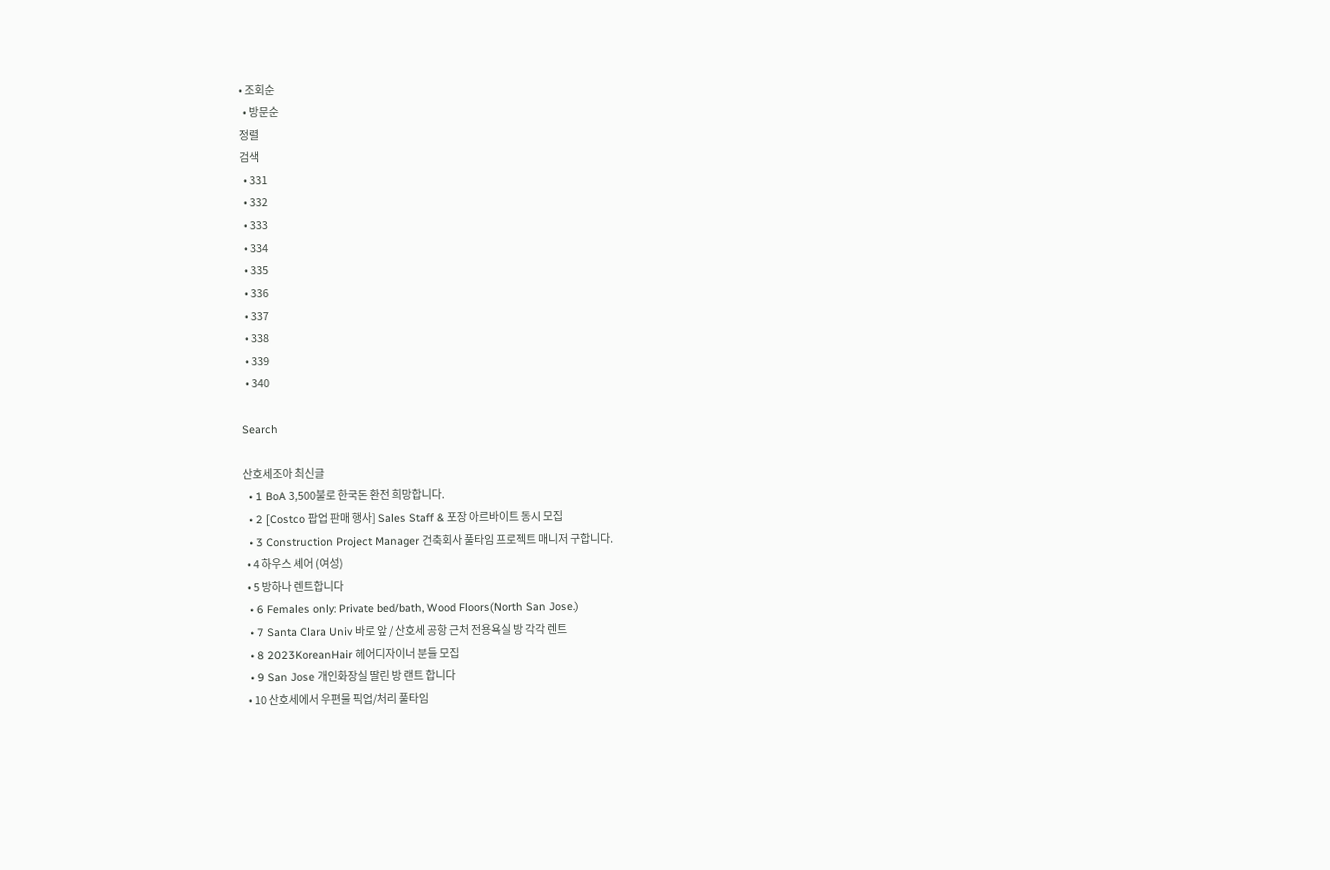• 조회순
  • 방문순
정렬
검색
  • 331
  • 332
  • 333
  • 334
  • 335
  • 336
  • 337
  • 338
  • 339
  • 340

Search

산호세조아 최신글
  • 1 BoA 3,500불로 한국돈 환전 희망합니다.
  • 2 [Costco 팝업 판매 행사] Sales Staff & 포장 아르바이트 동시 모집
  • 3 Construction Project Manager 건축회사 풀타임 프로젝트 매니저 구합니다.
  • 4 하우스 셰어 (여성)
  • 5 방하나 렌트합니다
  • 6 Females only: Private bed/bath, Wood Floors(North San Jose.)
  • 7 Santa Clara Univ 바로 앞 / 산호세 공항 근처 전용욕실 방 각각 렌트
  • 8 2023KoreanHair 헤어디자이너 분들 모집
  • 9 San Jose 개인화장실 딸린 방 랜트 합니다
  • 10 산호세에서 우편물 픽업/처리 풀타임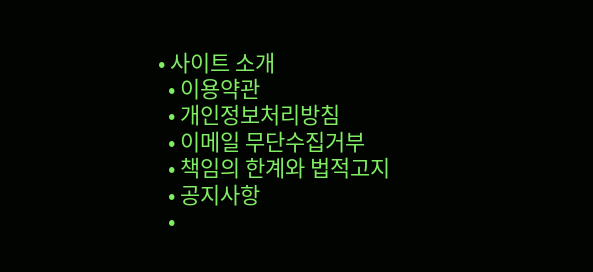• 사이트 소개
  • 이용약관
  • 개인정보처리방침
  • 이메일 무단수집거부
  • 책임의 한계와 법적고지
  • 공지사항
  •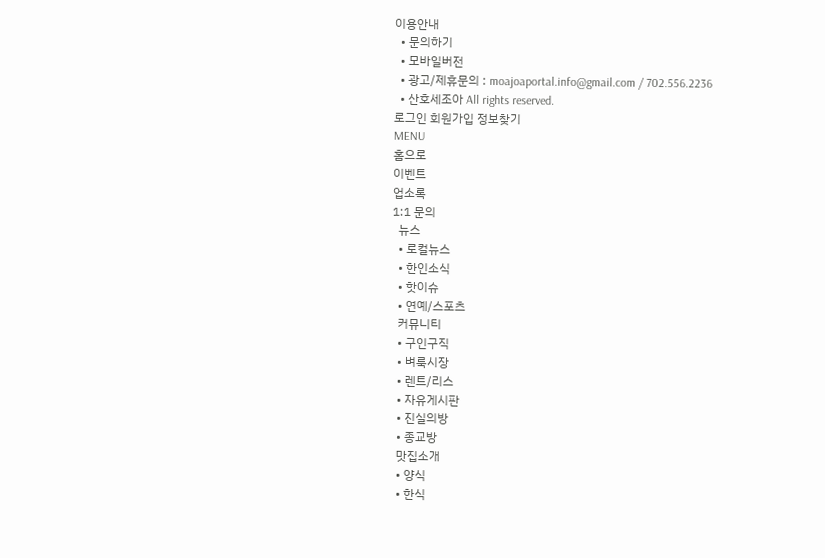이용안내
  • 문의하기
  • 모바일버전
  • 광고/제휴문의 : moajoaportal.info@gmail.com / 702.556.2236
  • 산호세조아 All rights reserved.
로그인 회원가입 정보찾기
MENU
홈으로
이벤트
업소록
1:1 문의
  뉴스
  • 로컬뉴스
  • 한인소식
  • 핫이슈
  • 연예/스포츠
  커뮤니티
  • 구인구직
  • 벼룩시장
  • 렌트/리스
  • 자유게시판
  • 진실의방
  • 종교방
  맛집소개
  • 양식
  • 한식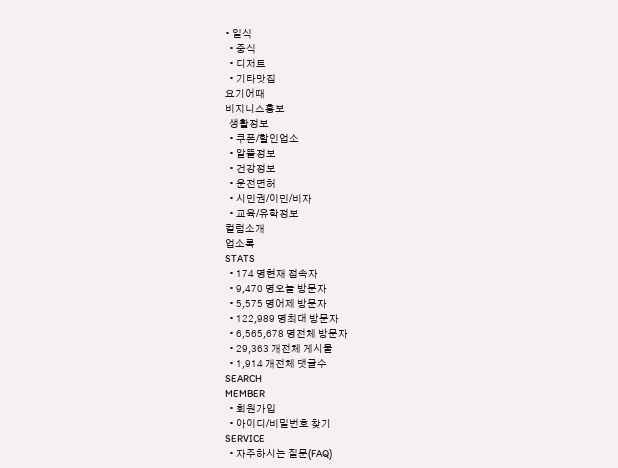• 일식
  • 중식
  • 디저트
  • 기타맛집
요기어때
비지니스홍보
  생활정보
  • 쿠폰/할인업소
  • 알뜰정보
  • 건강정보
  • 운전면허
  • 시민권/이민/비자
  • 교육/유학정보
컬럼소개
업소록
STATS
  • 174 명현재 접속자
  • 9,470 명오늘 방문자
  • 5,575 명어제 방문자
  • 122,989 명최대 방문자
  • 6,565,678 명전체 방문자
  • 29,363 개전체 게시물
  • 1,914 개전체 댓글수
SEARCH
MEMBER
  • 회원가입
  • 아이디/비밀번호 찾기
SERVICE
  • 자주하시는 질문(FAQ)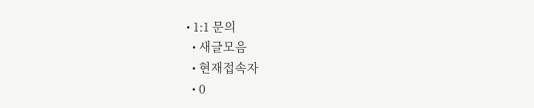• 1:1 문의
  • 새글모음
  • 현재접속자
  • 0